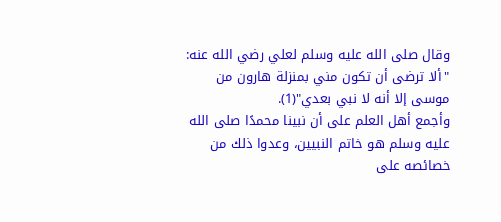وقال صلى الله عليه وسلم لعلي رضي الله عنه: "ألا ترضى أن تكون مني بمنزلة هارون من موسى إلا أنه لا نبي بعدي"(1).
وأجمع أهل العلم على أن نبينا محمدًا صلى الله عليه وسلم هو خاتم النبيين، وعدوا ذلك من خصائصه على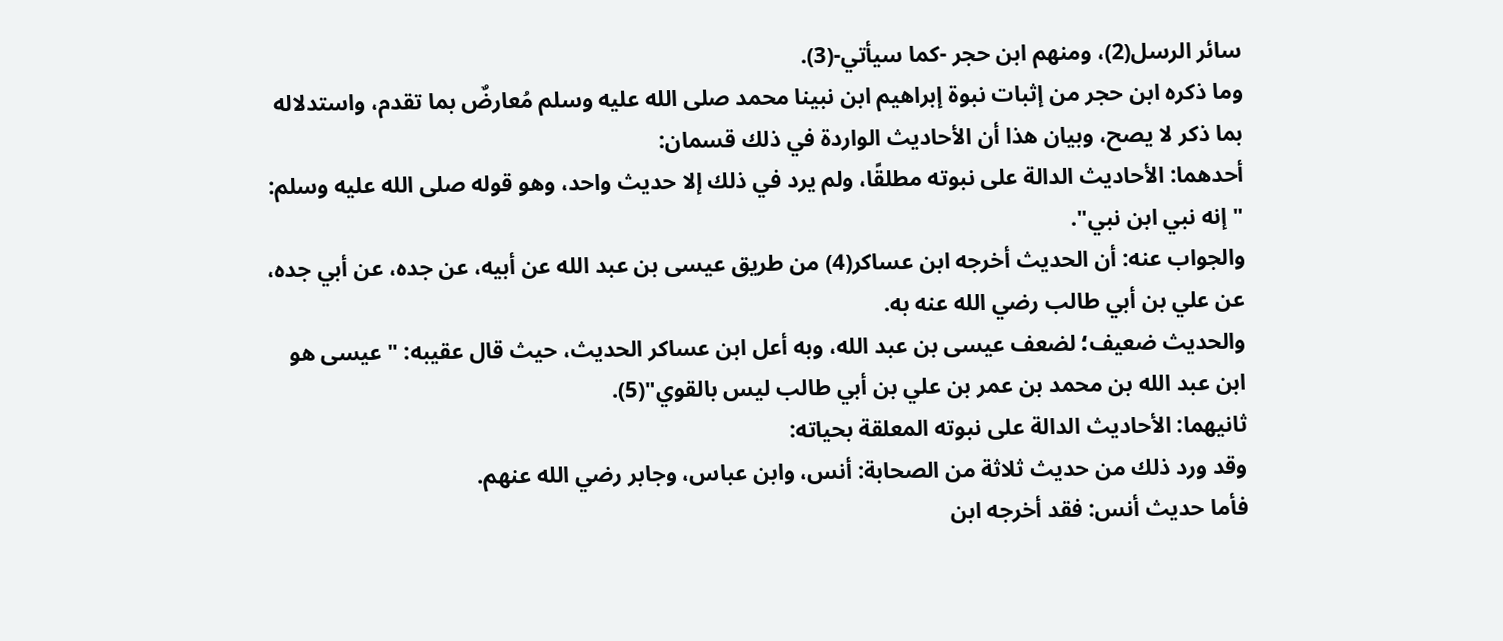سائر الرسل(2)، ومنهم ابن حجر -كما سيأتي-(3).
وما ذكره ابن حجر من إثبات نبوة إبراهيم ابن نبينا محمد صلى الله عليه وسلم مُعارضٌ بما تقدم، واستدلاله بما ذكر لا يصح، وبيان هذا أن الأحاديث الواردة في ذلك قسمان:
أحدهما: الأحاديث الدالة على نبوته مطلقًا، ولم يرد في ذلك إلا حديث واحد، وهو قوله صلى الله عليه وسلم: "إنه نبي ابن نبي".
والجواب عنه: أن الحديث أخرجه ابن عساكر(4) من طريق عيسى بن عبد الله عن أبيه، عن جده، عن أبي جده، عن علي بن أبي طالب رضي الله عنه به.
والحديث ضعيف؛ لضعف عيسى بن عبد الله، وبه أعل ابن عساكر الحديث، حيث قال عقيبه: "عيسى هو ابن عبد الله بن محمد بن عمر بن علي بن أبي طالب ليس بالقوي"(5).
ثانيهما: الأحاديث الدالة على نبوته المعلقة بحياته:
وقد ورد ذلك من حديث ثلاثة من الصحابة: أنس، وابن عباس، وجابر رضي الله عنهم.
فأما حديث أنس: فقد أخرجه ابن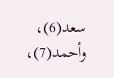سعد(6)، وأحمد(7)،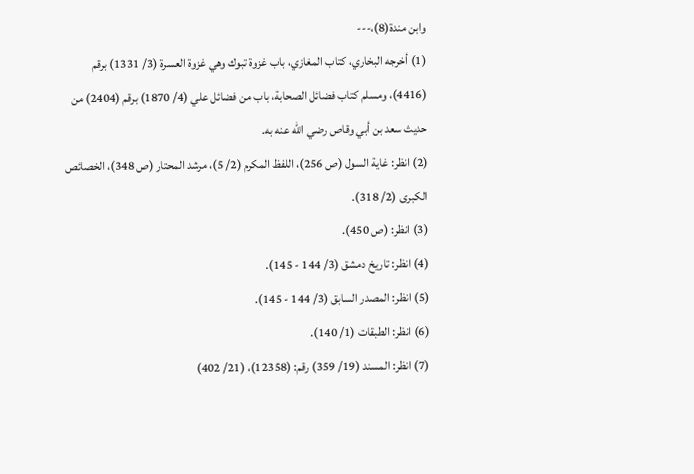وابن مندة(8)،---
(1) أخرجه البخاري، كتاب المغازي، باب غزوة تبوك وهي غزوة العسرة (3/ 1331) برقم (4416)، ومسلم كتاب فضائل الصحابة، باب من فضائل علي (4/ 1870) برقم (2404) من حديث سعد بن أبي وقاص رضي الله عنه به.
(2) انظر: غاية السول (ص 256)، اللفظ المكرم (2/ 5)، مرشد المحتار (ص 348)، الخصائص الكبرى (2/ 318).
(3) انظر: (ص 450).
(4) انظر: تاريخ دمشق (3/ 144 - 145).
(5) انظر: المصدر السابق (3/ 144 - 145).
(6) انظر: الطبقات (1/ 140).
(7) انظر: المسند (19/ 359) رقم: (12358)، (21/ 402)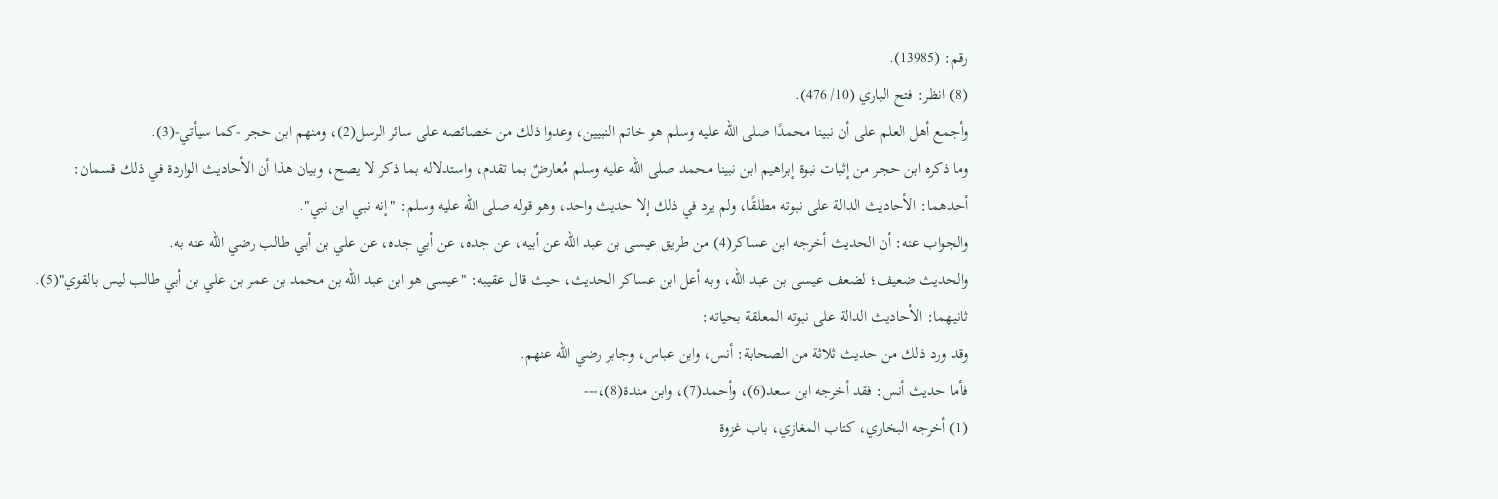رقم: (13985).
(8) انظر: فتح الباري (10/ 476).
وأجمع أهل العلم على أن نبينا محمدًا صلى الله عليه وسلم هو خاتم النبيين، وعدوا ذلك من خصائصه على سائر الرسل(2)، ومنهم ابن حجر -كما سيأتي-(3).
وما ذكره ابن حجر من إثبات نبوة إبراهيم ابن نبينا محمد صلى الله عليه وسلم مُعارضٌ بما تقدم، واستدلاله بما ذكر لا يصح، وبيان هذا أن الأحاديث الواردة في ذلك قسمان:
أحدهما: الأحاديث الدالة على نبوته مطلقًا، ولم يرد في ذلك إلا حديث واحد، وهو قوله صلى الله عليه وسلم: "إنه نبي ابن نبي".
والجواب عنه: أن الحديث أخرجه ابن عساكر(4) من طريق عيسى بن عبد الله عن أبيه، عن جده، عن أبي جده، عن علي بن أبي طالب رضي الله عنه به.
والحديث ضعيف؛ لضعف عيسى بن عبد الله، وبه أعل ابن عساكر الحديث، حيث قال عقيبه: "عيسى هو ابن عبد الله بن محمد بن عمر بن علي بن أبي طالب ليس بالقوي"(5).
ثانيهما: الأحاديث الدالة على نبوته المعلقة بحياته:
وقد ورد ذلك من حديث ثلاثة من الصحابة: أنس، وابن عباس، وجابر رضي الله عنهم.
فأما حديث أنس: فقد أخرجه ابن سعد(6)، وأحمد(7)، وابن مندة(8)،---
(1) أخرجه البخاري، كتاب المغازي، باب غزوة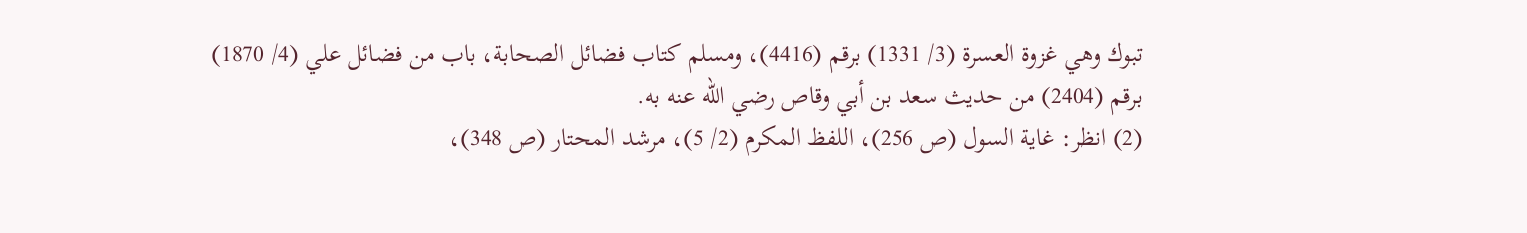تبوك وهي غزوة العسرة (3/ 1331) برقم (4416)، ومسلم كتاب فضائل الصحابة، باب من فضائل علي (4/ 1870) برقم (2404) من حديث سعد بن أبي وقاص رضي الله عنه به.
(2) انظر: غاية السول (ص 256)، اللفظ المكرم (2/ 5)، مرشد المحتار (ص 348)،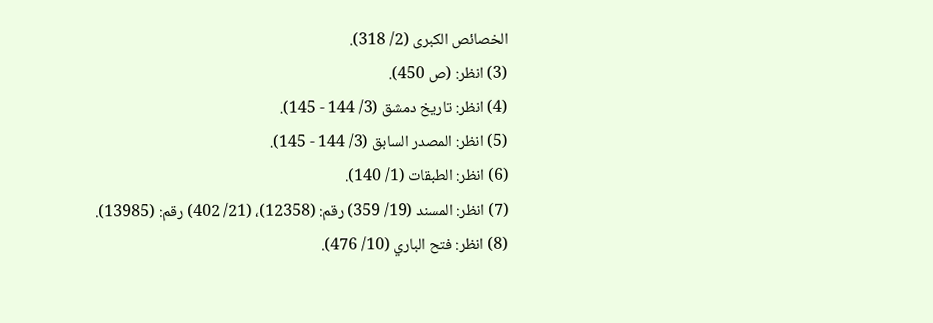الخصائص الكبرى (2/ 318).
(3) انظر: (ص 450).
(4) انظر: تاريخ دمشق (3/ 144 - 145).
(5) انظر: المصدر السابق (3/ 144 - 145).
(6) انظر: الطبقات (1/ 140).
(7) انظر: المسند (19/ 359) رقم: (12358)، (21/ 402) رقم: (13985).
(8) انظر: فتح الباري (10/ 476).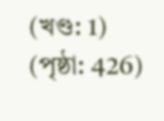(খণ্ড: 1) (পৃষ্ঠা: 426)